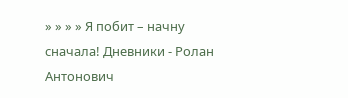» » » » Я побит – начну сначала! Дневники - Ролан Антонович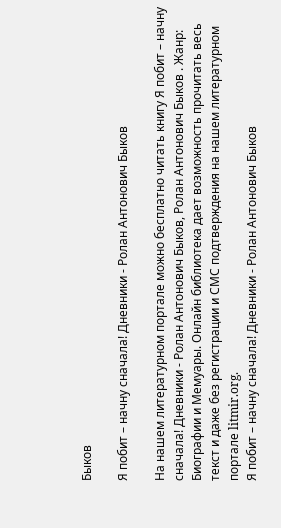Быков

Я побит – начну сначала! Дневники - Ролан Антонович Быков

На нашем литературном портале можно бесплатно читать книгу Я побит – начну сначала! Дневники - Ролан Антонович Быков, Ролан Антонович Быков . Жанр: Биографии и Мемуары. Онлайн библиотека дает возможность прочитать весь текст и даже без регистрации и СМС подтверждения на нашем литературном портале litmir.org.
Я побит – начну сначала! Дневники - Ролан Антонович Быков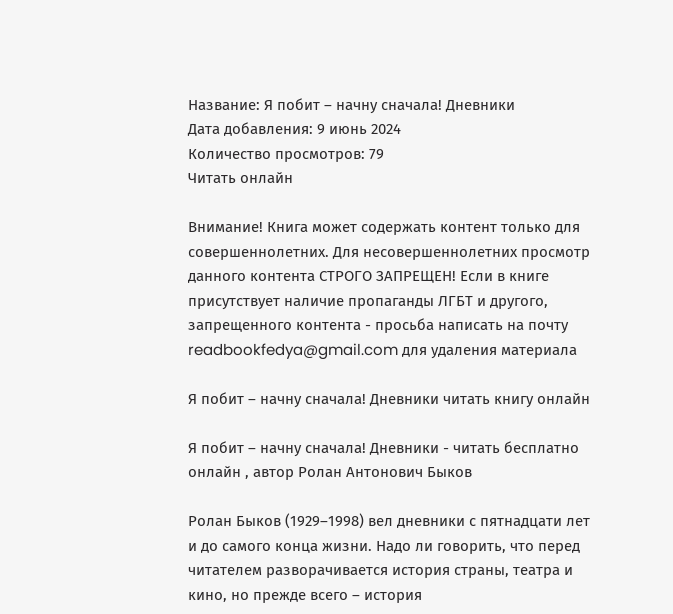Название: Я побит – начну сначала! Дневники
Дата добавления: 9 июнь 2024
Количество просмотров: 79
Читать онлайн

Внимание! Книга может содержать контент только для совершеннолетних. Для несовершеннолетних просмотр данного контента СТРОГО ЗАПРЕЩЕН! Если в книге присутствует наличие пропаганды ЛГБТ и другого, запрещенного контента - просьба написать на почту readbookfedya@gmail.com для удаления материала

Я побит – начну сначала! Дневники читать книгу онлайн

Я побит – начну сначала! Дневники - читать бесплатно онлайн , автор Ролан Антонович Быков

Ролан Быков (1929–1998) вел дневники с пятнадцати лет и до самого конца жизни. Надо ли говорить, что перед читателем разворачивается история страны, театра и кино, но прежде всего – история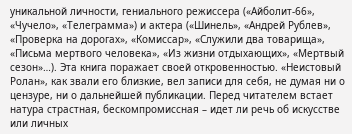уникальной личности, гениального режиссера («Айболит-66», «Чучело», «Телеграмма») и актера («Шинель», «Андрей Рублев», «Проверка на дорогах», «Комиссар», «Служили два товарища», «Письма мертвого человека», «Из жизни отдыхающих», «Мертвый сезон»…). Эта книга поражает своей откровенностью. «Неистовый Ролан», как звали его близкие, вел записи для себя, не думая ни о цензуре, ни о дальнейшей публикации. Перед читателем встает натура страстная, бескомпромиссная – идет ли речь об искусстве или личных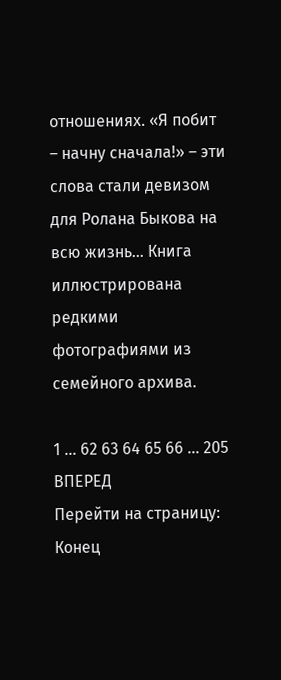отношениях. «Я побит – начну сначала!» – эти слова стали девизом для Ролана Быкова на всю жизнь… Книга иллюстрирована редкими фотографиями из семейного архива.

1 ... 62 63 64 65 66 ... 205 ВПЕРЕД
Перейти на страницу:
Конец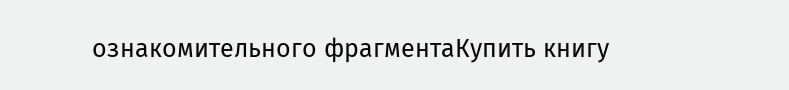ознакомительного фрагментаКупить книгу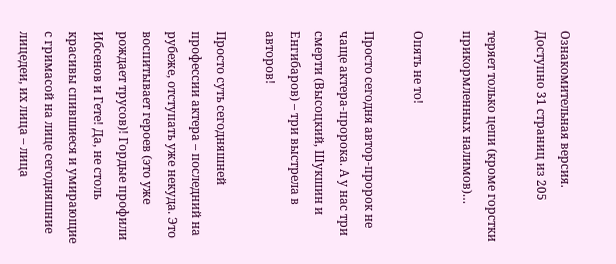Ознакомительная версия. Доступно 31 страниц из 205

теряет только цепи (кроме горстки прикормленных налимов)…

Опять не то!

Просто сегодня автор-пророк не чаще актера-пророка. А у нас три смерти (Высоцкий, Шукшин и Енгибаров) – три выстрела в авторов!

Просто суть сегодняшней профессии актера – последний на рубеже, отступать уже некуда. Это воспитывает героев (это уже рождает трусов)! Гордые профили Ибсенов и Гете! Да, не столь красивы спившиеся и умирающие с гримасой на лице сегодняшние лицедеи, их лица – лица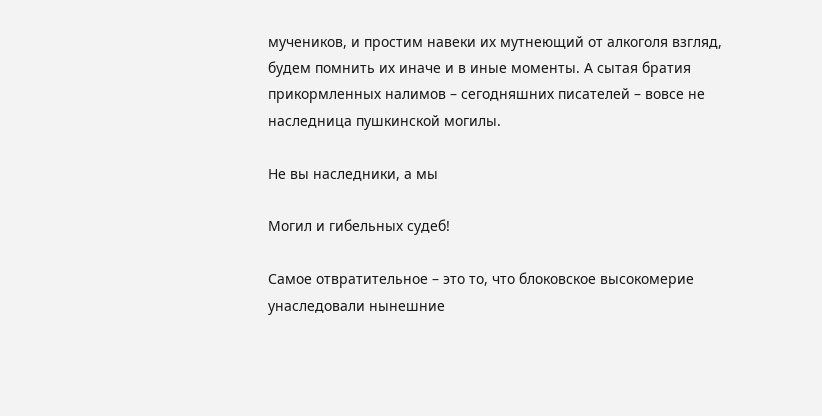мучеников, и простим навеки их мутнеющий от алкоголя взгляд, будем помнить их иначе и в иные моменты. А сытая братия прикормленных налимов – сегодняшних писателей – вовсе не наследница пушкинской могилы.

Не вы наследники, а мы

Могил и гибельных судеб!

Самое отвратительное – это то, что блоковское высокомерие унаследовали нынешние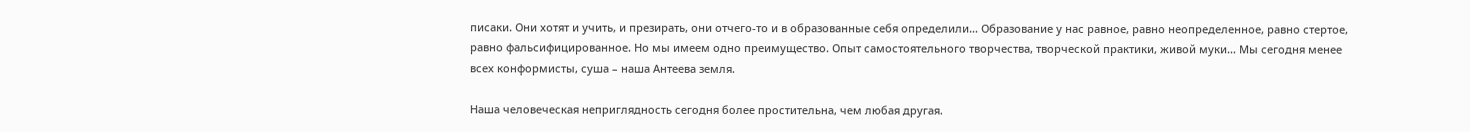писаки. Они хотят и учить, и презирать, они отчего-то и в образованные себя определили… Образование у нас равное, равно неопределенное, равно стертое, равно фальсифицированное. Но мы имеем одно преимущество. Опыт самостоятельного творчества, творческой практики, живой муки… Мы сегодня менее всех конформисты, суша – наша Антеева земля.

Наша человеческая неприглядность сегодня более простительна, чем любая другая.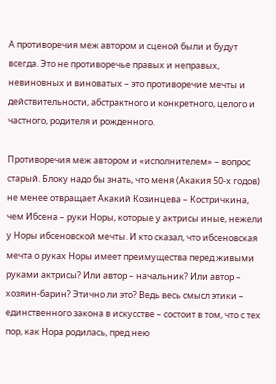А противоречия меж автором и сценой были и будут всегда. Это не противоречье правых и неправых, невиновных и виноватых – это противоречие мечты и действительности, абстрактного и конкретного, целого и частного, родителя и рожденного.

Противоречия меж автором и «исполнителем» – вопрос старый. Блоку надо бы знать, что меня (Акакия 50-х годов) не менее отвращает Акакий Козинцева – Костричкина, чем Ибсена – руки Норы, которые у актрисы иные, нежели у Норы ибсеновской мечты. И кто сказал, что ибсеновская мечта о руках Норы имеет преимущества перед живыми руками актрисы? Или автор – начальник? Или автор – хозяин-барин? Этично ли это? Ведь весь смысл этики – единственного закона в искусстве – состоит в том, что с тех пор, как Нора родилась, пред нею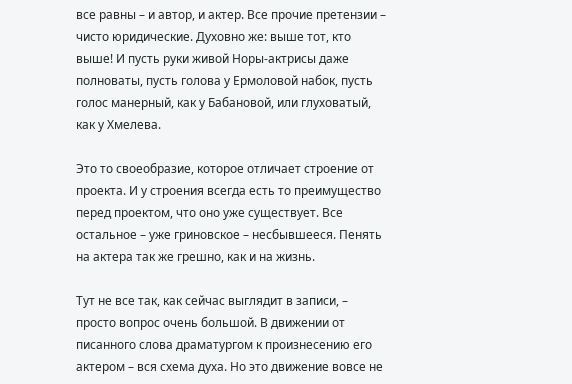все равны – и автор, и актер. Все прочие претензии – чисто юридические. Духовно же: выше тот, кто выше! И пусть руки живой Норы-актрисы даже полноваты, пусть голова у Ермоловой набок, пусть голос манерный, как у Бабановой, или глуховатый, как у Хмелева.

Это то своеобразие, которое отличает строение от проекта. И у строения всегда есть то преимущество перед проектом, что оно уже существует. Все остальное – уже гриновское – несбывшееся. Пенять на актера так же грешно, как и на жизнь.

Тут не все так, как сейчас выглядит в записи, – просто вопрос очень большой. В движении от писанного слова драматургом к произнесению его актером – вся схема духа. Но это движение вовсе не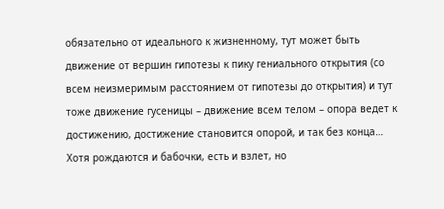обязательно от идеального к жизненному, тут может быть движение от вершин гипотезы к пику гениального открытия (со всем неизмеримым расстоянием от гипотезы до открытия) и тут тоже движение гусеницы – движение всем телом – опора ведет к достижению, достижение становится опорой, и так без конца… Хотя рождаются и бабочки, есть и взлет, но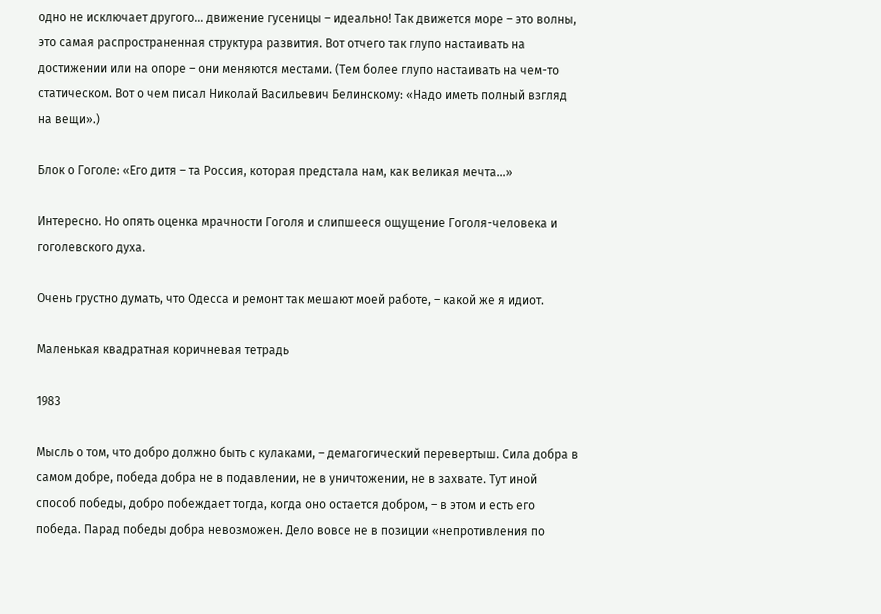одно не исключает другого… движение гусеницы – идеально! Так движется море – это волны, это самая распространенная структура развития. Вот отчего так глупо настаивать на достижении или на опоре – они меняются местами. (Тем более глупо настаивать на чем-то статическом. Вот о чем писал Николай Васильевич Белинскому: «Надо иметь полный взгляд на вещи».)

Блок о Гоголе: «Его дитя – та Россия, которая предстала нам, как великая мечта…»

Интересно. Но опять оценка мрачности Гоголя и слипшееся ощущение Гоголя-человека и гоголевского духа.

Очень грустно думать, что Одесса и ремонт так мешают моей работе, – какой же я идиот.

Маленькая квадратная коричневая тетрадь

1983

Мысль о том, что добро должно быть с кулаками, – демагогический перевертыш. Сила добра в самом добре, победа добра не в подавлении, не в уничтожении, не в захвате. Тут иной способ победы, добро побеждает тогда, когда оно остается добром, – в этом и есть его победа. Парад победы добра невозможен. Дело вовсе не в позиции «непротивления по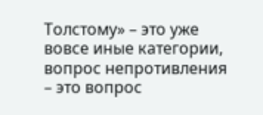Толстому» – это уже вовсе иные категории, вопрос непротивления – это вопрос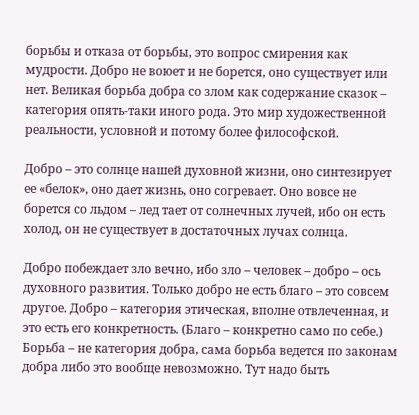борьбы и отказа от борьбы, это вопрос смирения как мудрости. Добро не воюет и не борется, оно существует или нет. Великая борьба добра со злом как содержание сказок – категория опять-таки иного рода. Это мир художественной реальности, условной и потому более философской.

Добро – это солнце нашей духовной жизни, оно синтезирует ее «белок», оно дает жизнь, оно согревает. Оно вовсе не борется со льдом – лед тает от солнечных лучей, ибо он есть холод, он не существует в достаточных лучах солнца.

Добро побеждает зло вечно, ибо зло – человек – добро – ось духовного развития. Только добро не есть благо – это совсем другое. Добро – категория этическая, вполне отвлеченная, и это есть его конкретность. (Благо – конкретно само по себе.) Борьба – не категория добра, сама борьба ведется по законам добра либо это вообще невозможно. Тут надо быть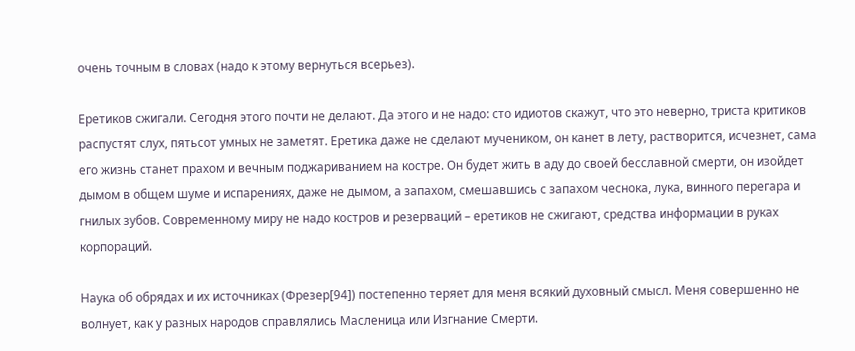очень точным в словах (надо к этому вернуться всерьез).

Еретиков сжигали. Сегодня этого почти не делают. Да этого и не надо: сто идиотов скажут, что это неверно, триста критиков распустят слух, пятьсот умных не заметят. Еретика даже не сделают мучеником, он канет в лету, растворится, исчезнет, сама его жизнь станет прахом и вечным поджариванием на костре. Он будет жить в аду до своей бесславной смерти, он изойдет дымом в общем шуме и испарениях, даже не дымом, а запахом, смешавшись с запахом чеснока, лука, винного перегара и гнилых зубов. Современному миру не надо костров и резерваций – еретиков не сжигают, средства информации в руках корпораций.

Наука об обрядах и их источниках (Фрезер[94]) постепенно теряет для меня всякий духовный смысл. Меня совершенно не волнует, как у разных народов справлялись Масленица или Изгнание Смерти.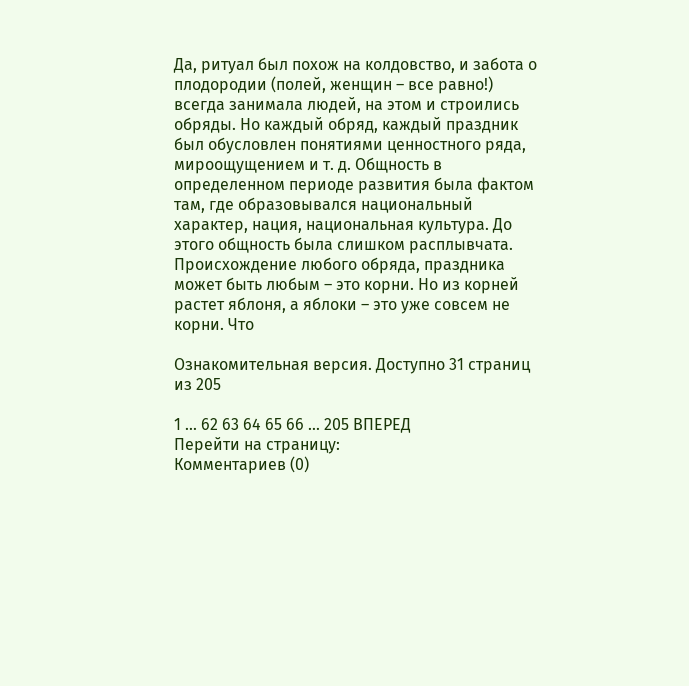Да, ритуал был похож на колдовство, и забота о плодородии (полей, женщин – все равно!) всегда занимала людей, на этом и строились обряды. Но каждый обряд, каждый праздник был обусловлен понятиями ценностного ряда, мироощущением и т. д. Общность в определенном периоде развития была фактом там, где образовывался национальный характер, нация, национальная культура. До этого общность была слишком расплывчата. Происхождение любого обряда, праздника может быть любым – это корни. Но из корней растет яблоня, а яблоки – это уже совсем не корни. Что

Ознакомительная версия. Доступно 31 страниц из 205

1 ... 62 63 64 65 66 ... 205 ВПЕРЕД
Перейти на страницу:
Комментариев (0)